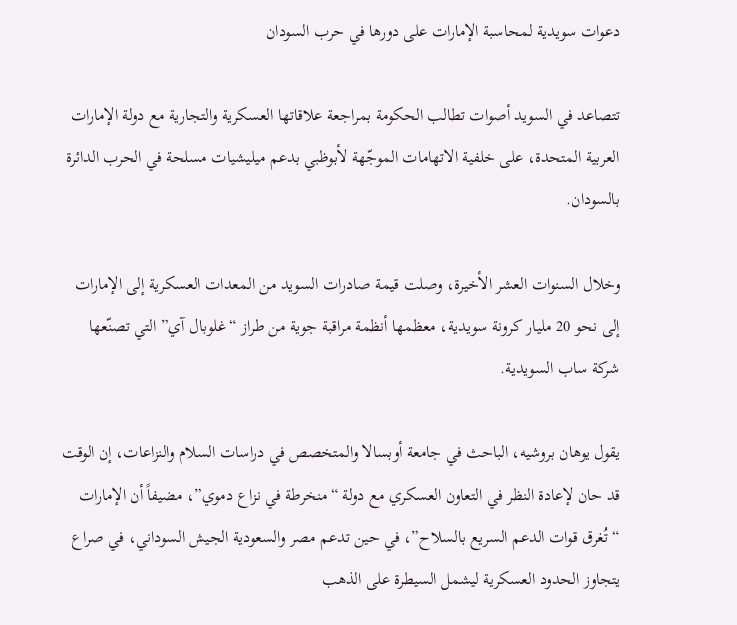دعوات سويدية لمحاسبة الإمارات على دورها في حرب السودان

تتصاعد في السويد أصوات تطالب الحكومة بمراجعة علاقاتها العسكرية والتجارية مع دولة الإمارات العربية المتحدة، على خلفية الاتهامات الموجّهة لأبوظبي بدعم ميليشيات مسلحة في الحرب الدائرة بالسودان.

وخلال السنوات العشر الأخيرة، وصلت قيمة صادرات السويد من المعدات العسكرية إلى الإمارات إلى نحو 20 مليار كرونة سويدية، معظمها أنظمة مراقبة جوية من طراز “غلوبال آي” التي تصنّعها شركة ساب السويدية.

يقول يوهان بروشيه، الباحث في جامعة أوبسالا والمتخصص في دراسات السلام والنزاعات، إن الوقت قد حان لإعادة النظر في التعاون العسكري مع دولة “منخرطة في نزاع دموي”، مضيفاً أن الإمارات “تُغرق قوات الدعم السريع بالسلاح”، في حين تدعم مصر والسعودية الجيش السوداني، في صراع يتجاوز الحدود العسكرية ليشمل السيطرة على الذهب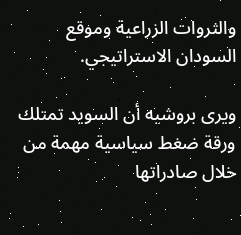والثروات الزراعية وموقع السودان الاستراتيجي.

ويرى بروشيه أن السويد تمتلك ورقة ضغط سياسية مهمة من خلال صادراتها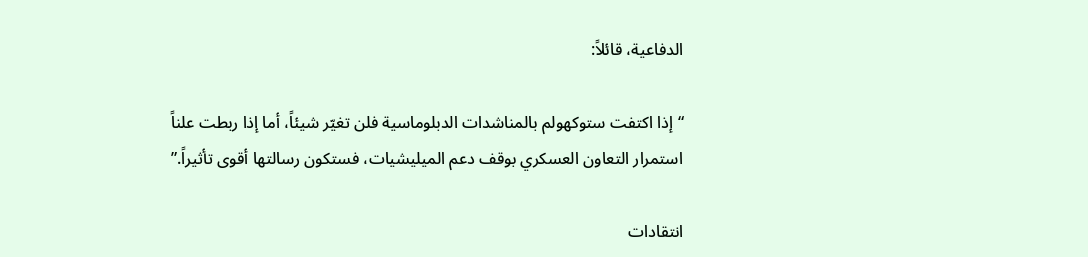الدفاعية، قائلاً:

“إذا اكتفت ستوكهولم بالمناشدات الدبلوماسية فلن تغيّر شيئاً، أما إذا ربطت علناً استمرار التعاون العسكري بوقف دعم الميليشيات، فستكون رسالتها أقوى تأثيراً.”

انتقادات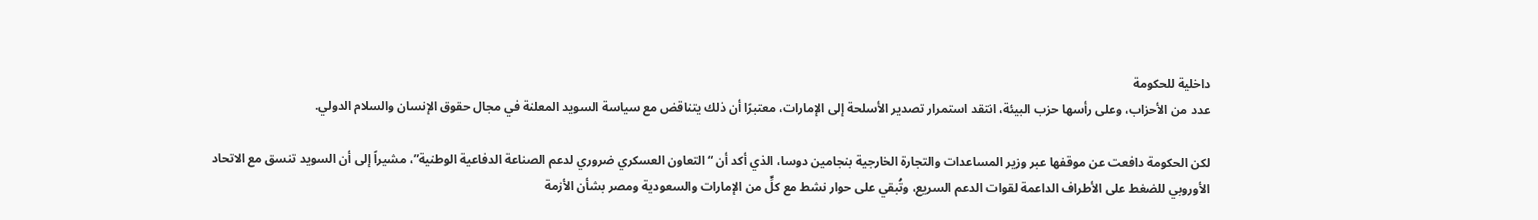داخلية للحكومة
عدد من الأحزاب، وعلى رأسها حزب البيئة، انتقد استمرار تصدير الأسلحة إلى الإمارات، معتبرًا أن ذلك يتناقض مع سياسة السويد المعلنة في مجال حقوق الإنسان والسلام الدولي.

لكن الحكومة دافعت عن موقفها عبر وزير المساعدات والتجارة الخارجية بنجامين دوسا، الذي أكد أن “التعاون العسكري ضروري لدعم الصناعة الدفاعية الوطنية”، مشيراً إلى أن السويد تنسق مع الاتحاد الأوروبي للضغط على الأطراف الداعمة لقوات الدعم السريع، وتُبقي على حوار نشط مع كلٍّ من الإمارات والسعودية ومصر بشأن الأزمة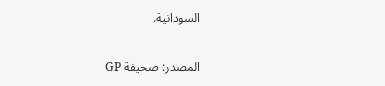السودانية.

المصدر: صحيفة GP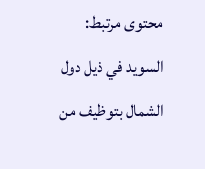محتوى مرتبط:  السويد في ذيل دول الشمال بتوظيف من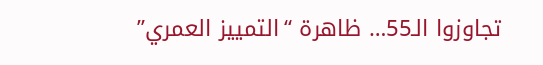تجاوزوا الـ55… ظاهرة “التمييز العمري”